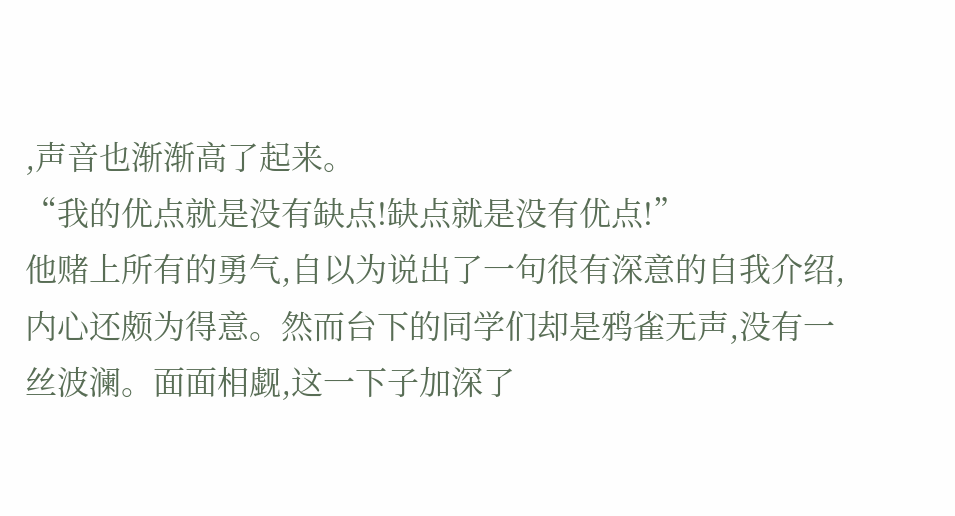,声音也渐渐高了起来。
“我的优点就是没有缺点!缺点就是没有优点!”
他赌上所有的勇气,自以为说出了一句很有深意的自我介绍,内心还颇为得意。然而台下的同学们却是鸦雀无声,没有一丝波澜。面面相觑,这一下子加深了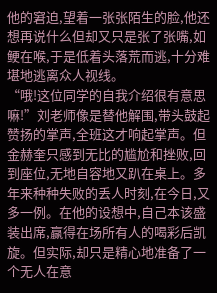他的窘迫,望着一张张陌生的脸,他还想再说什么但却又只是张了张嘴,如鲠在喉,于是低着头落荒而逃,十分难堪地逃离众人视线。
“哦!这位同学的自我介绍很有意思嘛!”刘老师像是替他解围,带头鼓起赞扬的掌声,全班这才响起掌声。但金赫奎只感到无比的尴尬和挫败,回到座位,无地自容地又趴在桌上。多年来种种失败的丢人时刻,在今日,又多一例。在他的设想中,自己本该盛装出席,赢得在场所有人的喝彩后凯旋。但实际,却只是精心地准备了一个无人在意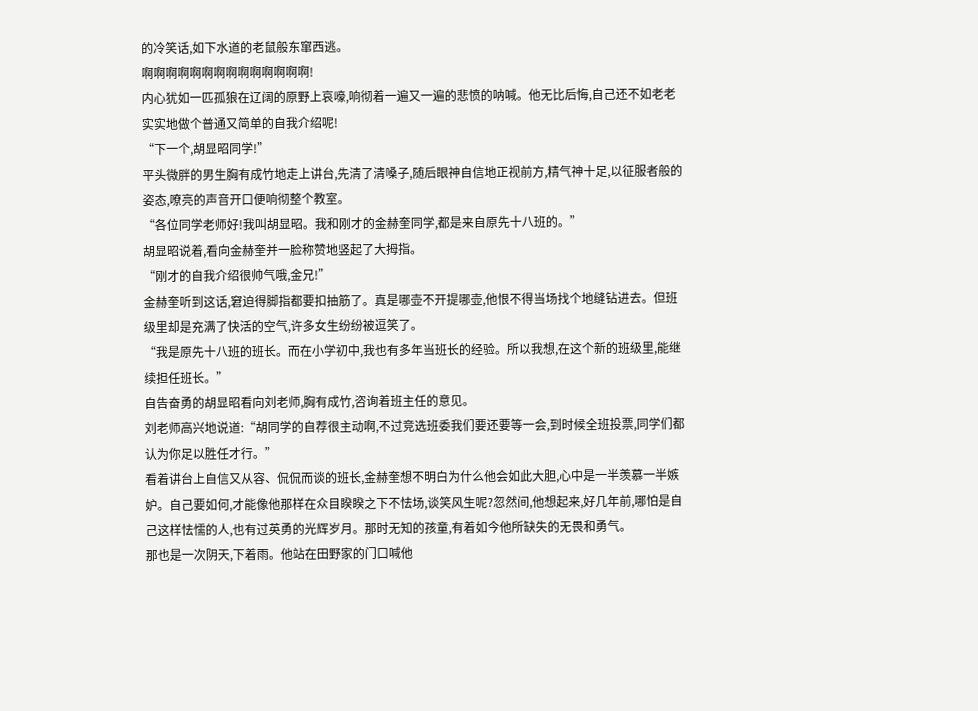的冷笑话,如下水道的老鼠般东窜西逃。
啊啊啊啊啊啊啊啊啊啊啊啊啊啊!
内心犹如一匹孤狼在辽阔的原野上哀嚎,响彻着一遍又一遍的悲愤的呐喊。他无比后悔,自己还不如老老实实地做个普通又简单的自我介绍呢!
“下一个,胡显昭同学!”
平头微胖的男生胸有成竹地走上讲台,先清了清嗓子,随后眼神自信地正视前方,精气神十足,以征服者般的姿态,嘹亮的声音开口便响彻整个教室。
“各位同学老师好!我叫胡显昭。我和刚才的金赫奎同学,都是来自原先十八班的。”
胡显昭说着,看向金赫奎并一脸称赞地竖起了大拇指。
“刚才的自我介绍很帅气哦,金兄!”
金赫奎听到这话,窘迫得脚指都要扣抽筋了。真是哪壶不开提哪壶,他恨不得当场找个地缝钻进去。但班级里却是充满了快活的空气,许多女生纷纷被逗笑了。
“我是原先十八班的班长。而在小学初中,我也有多年当班长的经验。所以我想,在这个新的班级里,能继续担任班长。”
自告奋勇的胡显昭看向刘老师,胸有成竹,咨询着班主任的意见。
刘老师高兴地说道:“胡同学的自荐很主动啊,不过竞选班委我们要还要等一会,到时候全班投票,同学们都认为你足以胜任才行。”
看着讲台上自信又从容、侃侃而谈的班长,金赫奎想不明白为什么他会如此大胆,心中是一半羡慕一半嫉妒。自己要如何,才能像他那样在众目睽睽之下不怯场,谈笑风生呢?忽然间,他想起来,好几年前,哪怕是自己这样怯懦的人,也有过英勇的光辉岁月。那时无知的孩童,有着如今他所缺失的无畏和勇气。
那也是一次阴天,下着雨。他站在田野家的门口喊他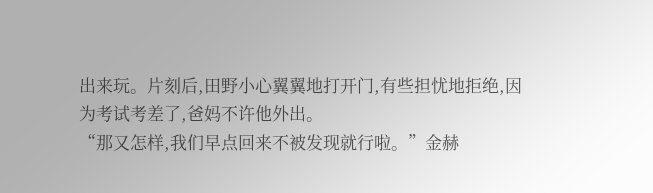出来玩。片刻后,田野小心翼翼地打开门,有些担忧地拒绝,因为考试考差了,爸妈不许他外出。
“那又怎样,我们早点回来不被发现就行啦。”金赫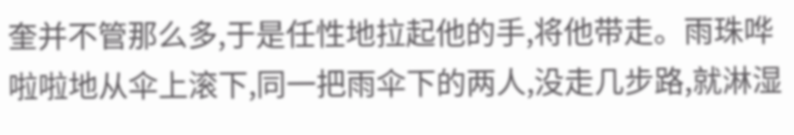奎并不管那么多,于是任性地拉起他的手,将他带走。雨珠哗啦啦地从伞上滚下,同一把雨伞下的两人,没走几步路,就淋湿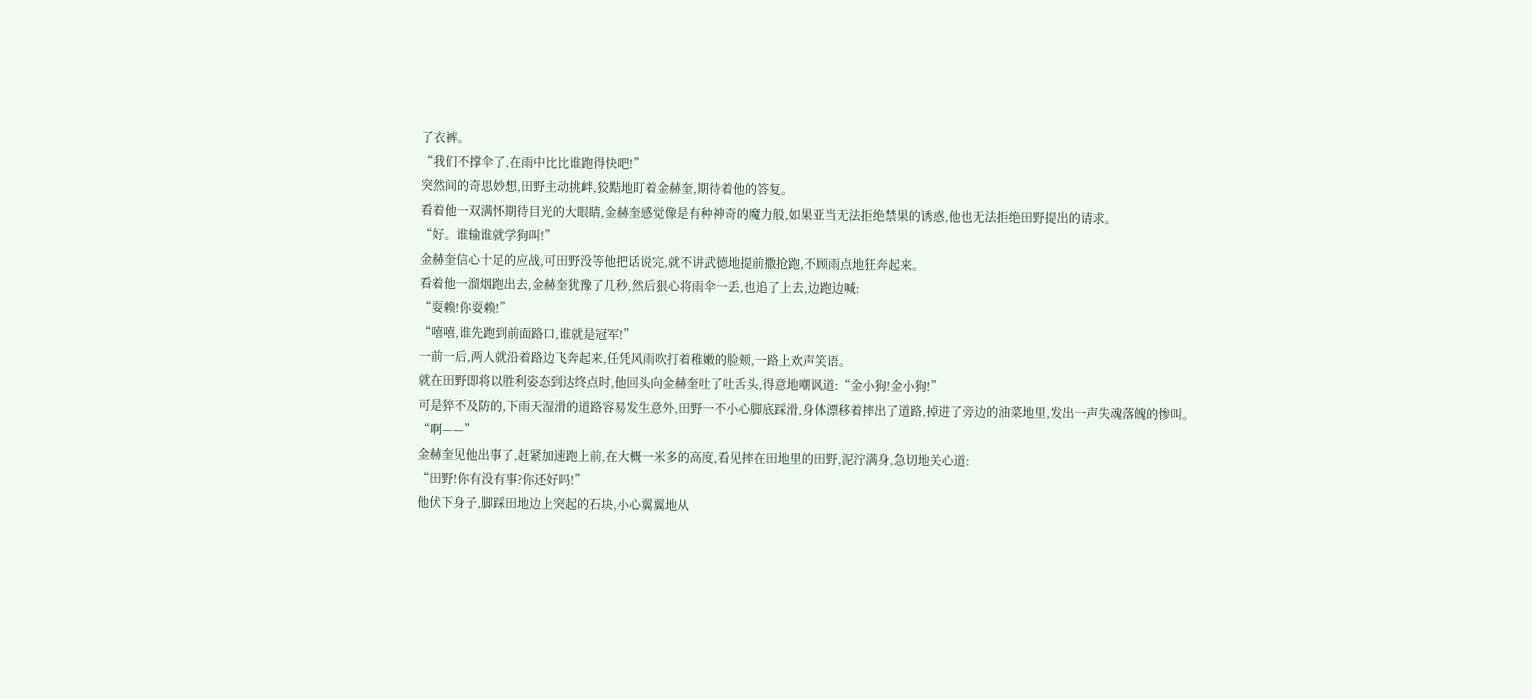了衣裤。
“我们不撑伞了,在雨中比比谁跑得快吧!”
突然间的奇思妙想,田野主动挑衅,狡黠地盯着金赫奎,期待着他的答复。
看着他一双满怀期待目光的大眼睛,金赫奎感觉像是有种神奇的魔力般,如果亚当无法拒绝禁果的诱惑,他也无法拒绝田野提出的请求。
“好。谁输谁就学狗叫!”
金赫奎信心十足的应战,可田野没等他把话说完,就不讲武德地提前撒抢跑,不顾雨点地狂奔起来。
看着他一溜烟跑出去,金赫奎犹豫了几秒,然后狠心将雨伞一丢,也追了上去,边跑边喊:
“耍赖!你耍赖!”
“嘻嘻,谁先跑到前面路口,谁就是冠军!”
一前一后,两人就沿着路边飞奔起来,任凭风雨吹打着稚嫩的脸颊,一路上欢声笑语。
就在田野即将以胜利姿态到达终点时,他回头向金赫奎吐了吐舌头,得意地嘲讽道:“金小狗!金小狗!”
可是猝不及防的,下雨天湿滑的道路容易发生意外,田野一不小心脚底踩滑,身体漂移着摔出了道路,掉进了旁边的油菜地里,发出一声失魂落魄的惨叫。
“啊——”
金赫奎见他出事了,赶紧加速跑上前,在大概一米多的高度,看见摔在田地里的田野,泥泞满身,急切地关心道:
“田野!你有没有事?你还好吗!”
他伏下身子,脚踩田地边上突起的石块,小心翼翼地从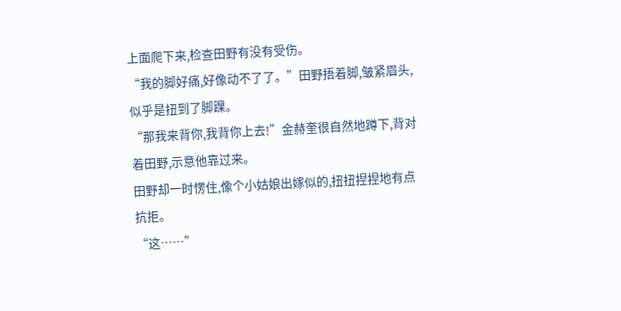上面爬下来,检查田野有没有受伤。
“我的脚好痛,好像动不了了。”田野捂着脚,皱紧眉头,似乎是扭到了脚踝。
“那我来背你,我背你上去!”金赫奎很自然地蹲下,背对着田野,示意他靠过来。
田野却一时愣住,像个小姑娘出嫁似的,扭扭捏捏地有点抗拒。
“这……”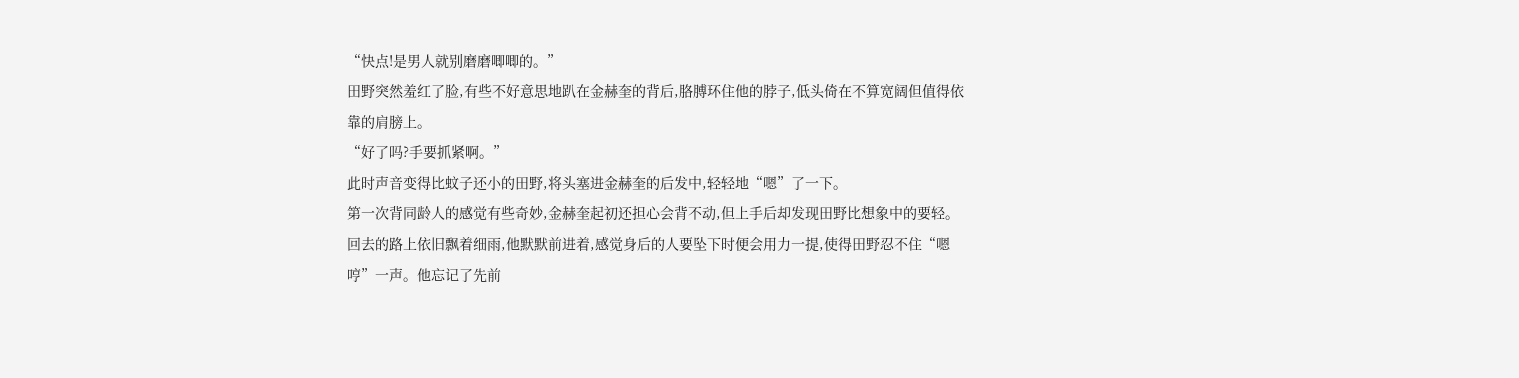“快点!是男人就别磨磨唧唧的。”
田野突然羞红了脸,有些不好意思地趴在金赫奎的背后,胳膊环住他的脖子,低头倚在不算宽阔但值得依靠的肩膀上。
“好了吗?手要抓紧啊。”
此时声音变得比蚊子还小的田野,将头塞进金赫奎的后发中,轻轻地“嗯”了一下。
第一次背同龄人的感觉有些奇妙,金赫奎起初还担心会背不动,但上手后却发现田野比想象中的要轻。回去的路上依旧飘着细雨,他默默前进着,感觉身后的人要坠下时便会用力一提,使得田野忍不住“嗯哼”一声。他忘记了先前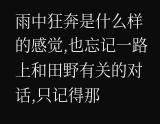雨中狂奔是什么样的感觉,也忘记一路上和田野有关的对话,只记得那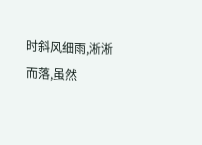时斜风细雨,淅淅而落,虽然